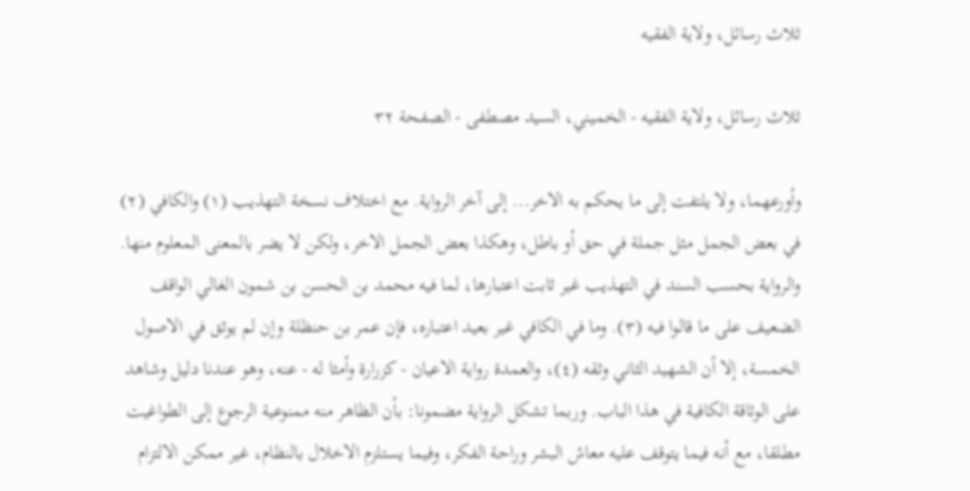ثلاث رسائل، ولاية الفقيه

ثلاث رسائل، ولاية الفقيه - الخميني، السيد مصطفى - الصفحة ٣٢

وأورعهما، ولا يلتفت إلى ما يحكم به الاخر... إلى آخر الرواية. مع اختلاف نسخة التهذيب (١) والكافي (٢) في بعض الجمل مثل جملة في حق أو باطل، وهكذا بعض الجمل الاخر، ولكن لا يضر بالمعنى المعلوم منها. والرواية بحسب السند في التهذيب غير ثابت اعتبارها، لما فيه محمد بن الحسن بن شمون الغالي الواقف الضعيف على ما قالوا فيه (٣). وما في الكافي غير بعيد اعتباره، فإن عمر بن حنظلة وإن لم يوثق في الاصول الخمسة، إلا أن الشهيد الثاني وثقه (٤)، والعمدة رواية الاعيان - كزرارة وأمثا له - عنه، وهو عندنا دليل وشاهد على الوثاقة الكافية في هذا الباب. وربما تشكل الرواية مضمونا: بأن الظاهر منه ممنوعية الرجوع إلى الطواغيت مطلقا، مع أنه فيما يتوقف عليه معاش البشر وراحة الفكر، وفيما يستلزم الاخلال بالنظام، غير ممكن الالتزام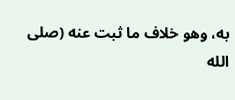به، وهو خلاف ما ثبت عنه (صلى الله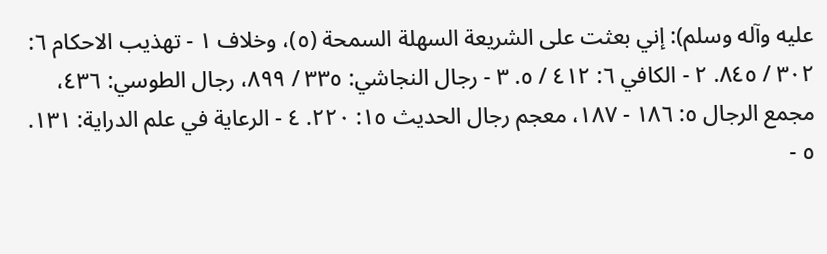عليه وآله وسلم): إني بعثت على الشريعة السهلة السمحة (٥)، وخلاف ١ - تهذيب الاحكام ٦: ٣٠٢ / ٨٤٥. ٢ - الكافي ٦: ٤١٢ / ٥. ٣ - رجال النجاشي: ٣٣٥ / ٨٩٩، رجال الطوسي: ٤٣٦، مجمع الرجال ٥: ١٨٦ - ١٨٧، معجم رجال الحديث ١٥: ٢٢٠. ٤ - الرعاية في علم الدراية: ١٣١. ٥ -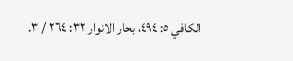الكافي ٥: ٤٩٤، بحار الانوار ٣٢: ٢٦٤ / ٣.